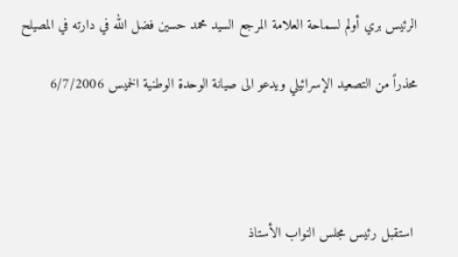الرئيس بري أولم لسماحة العلامة المرجع السيد محمد حسين فضل الله في دارته في المصيلح

محذراً من التصعيد الإسرائيلي ويدعو الى صيانة الوحدة الوطنية الخميس 6/7/2006




 استقبل رئيس مجلس النواب الأستاذ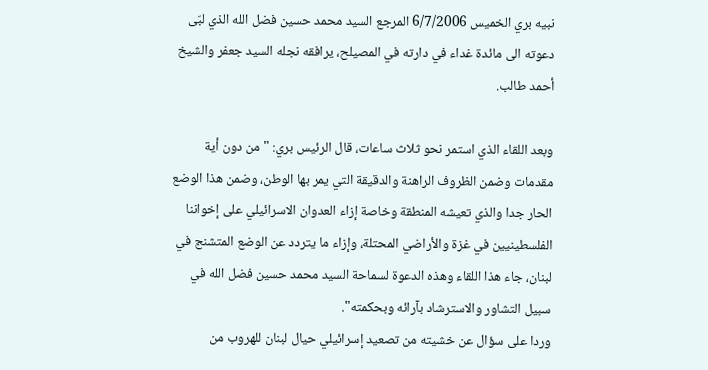نبيه بري الخميس 6/7/2006 المرجع السيد محمد حسين فضل الله الذي لبّى دعوته الى مائدة غداء في دارته في المصيلح، يرافقه نجله السيد جعفر والشيخ أحمد طالب.

وبعد اللقاء الذي استمر نحو ثلاث ساعات، قال الرئيس بري: "من دون أية مقدمات وضمن الظروف الراهنة والدقيقة التي يمر بها الوطن، وضمن هذا الوضع الحار جدا والذي تعيشه المنطقة وخاصة إزاء العدوان الاسرائيلي على إخواننا الفلسطينيين في غزة والأراضي المحتلة، وإزاء ما يتردد عن الوضع المتشنج في لبنان، جاء هذا اللقاء وهذه الدعوة لسماحة السيد محمد حسين فضل الله في سبيل التشاور والاسترشاد بآرائه وبحكمته".
وردا على سؤال عن خشيته من تصعيد إسرائيلي حيال لبنان للهروب من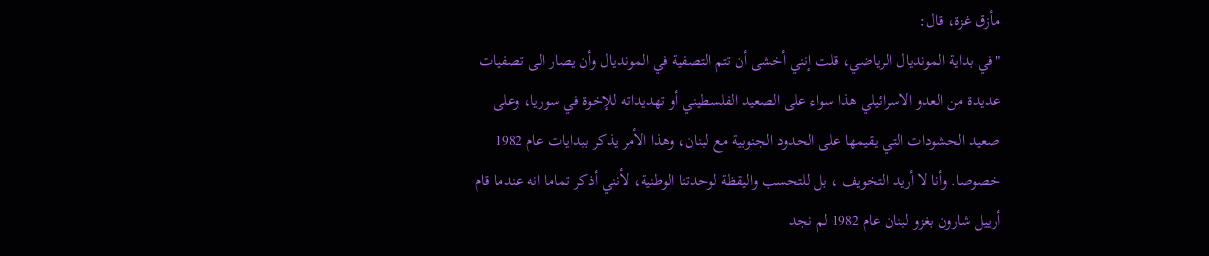مأزق غزة، قال:
"في بداية المونديال الرياضي، قلت إنني أخشى أن تتم التصفية في المونديال وأن يصار الى تصفيات عديدة من العدو الاسرائيلي هذا سواء على الصعيد الفلسطيني أو تهديداته للإخوة في سوريا، وعلى صعيد الحشودات التي يقيمها على الحدود الجنوبية مع لبنان، وهذا الأمر يذكر ببدايات عام 1982 خصوصا. وأنا لا أريد التخويف ، بل للتحسب واليقظة لوحدتنا الوطنية، لأنني أذكر تماما انه عندما قام أرييل شارون بغزو لبنان عام 1982 لم نجد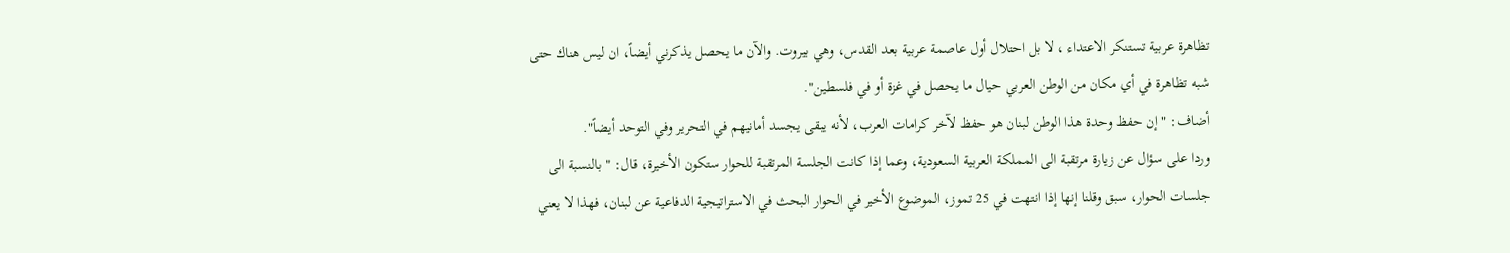تظاهرة عربية تستنكر الاعتداء ، لا بل احتلال أول عاصمة عربية بعد القدس، وهي بيروت. والآن ما يحصل يذكرني أيضاً، ان ليس هناك حتى شبه تظاهرة في أي مكان من الوطن العربي حيال ما يحصل في غزة أو في فلسطين".
أضاف: " إن حفظ وحدة هذا الوطن لبنان هو حفظ لآخر كرامات العرب، لأنه يبقى يجسد أمانيهم في التحرير وفي التوحد أيضاً".
وردا على سؤال عن زيارة مرتقبة الى المملكة العربية السعودية، وعما إذا كانت الجلسة المرتقبة للحوار ستكون الأخيرة، قال: " بالنسبة الى جلسات الحوار، سبق وقلنا إنها إذا انتهت في 25 تموز، الموضوع الأخير في الحوار البحث في الاستراتيجية الدفاعية عن لبنان، فهذا لا يعني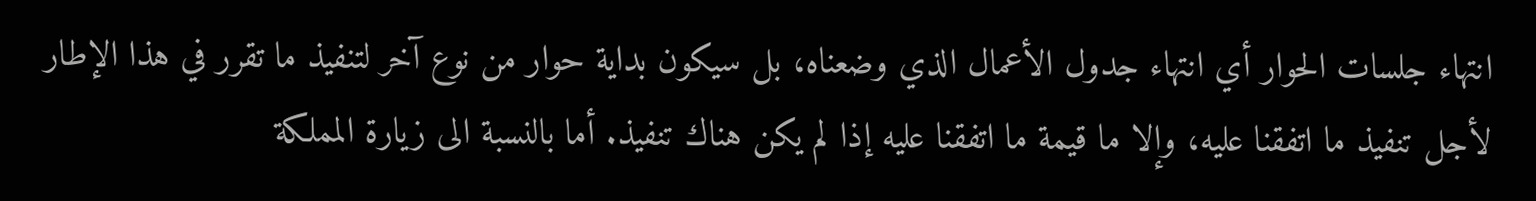انتهاء جلسات الحوار أي انتهاء جدول الأعمال الذي وضعناه، بل سيكون بداية حوار من نوع آخر لتنفيذ ما تقرر في هذا الإطار لأجل تنفيذ ما اتفقنا عليه، وإلا ما قيمة ما اتفقنا عليه إذا لم يكن هناك تنفيذ. أما بالنسبة الى زيارة المملكة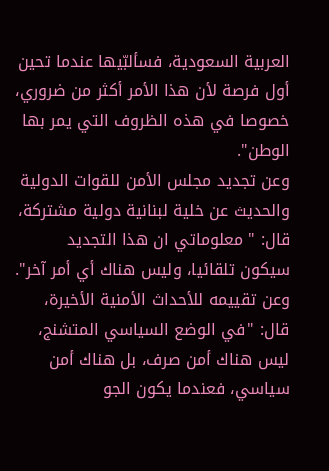العربية السعودية، فسألبّيها عندما تحين أول فرصة لأن هذا الأمر أكثر من ضروري، خصوصا في هذه الظروف التي يمر بها الوطن".
وعن تجديد مجلس الأمن للقوات الدولية والحديث عن خلية لبنانية دولية مشتركة، قال: " معلوماتي ان هذا التجديد سيكون تلقائيا، وليس هناك أي أمر آخر".
وعن تقييمه للأحداث الأمنية الأخيرة، قال: "في الوضع السياسي المتشنج، ليس هناك أمن صرف، بل هناك أمن سياسي، فعندما يكون الجو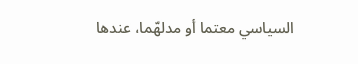السياسي معتما أو مدلهّما، عندها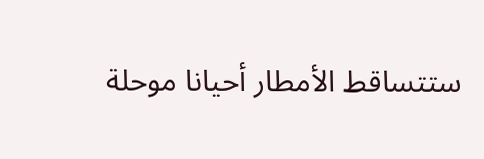ستتساقط الأمطار أحيانا موحلة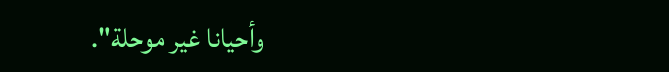وأحيانا غير موحلة".